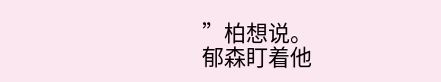”柏想说。
郁森盯着他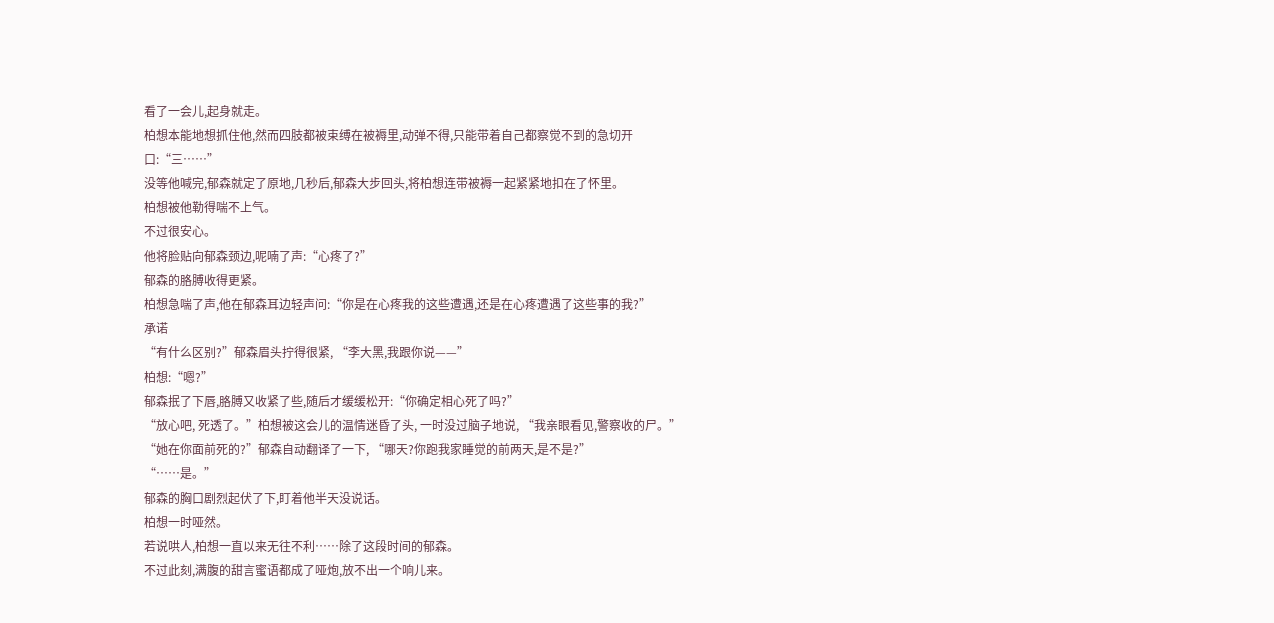看了一会儿,起身就走。
柏想本能地想抓住他,然而四肢都被束缚在被褥里,动弹不得,只能带着自己都察觉不到的急切开口:“三……”
没等他喊完,郁森就定了原地,几秒后,郁森大步回头,将柏想连带被褥一起紧紧地扣在了怀里。
柏想被他勒得喘不上气。
不过很安心。
他将脸贴向郁森颈边,呢喃了声:“心疼了?”
郁森的胳膊收得更紧。
柏想急喘了声,他在郁森耳边轻声问:“你是在心疼我的这些遭遇,还是在心疼遭遇了这些事的我?”
承诺
“有什么区别?”郁森眉头拧得很紧, “李大黑,我跟你说——”
柏想:“嗯?”
郁森抿了下唇,胳膊又收紧了些,随后才缓缓松开:“你确定相心死了吗?”
“放心吧, 死透了。”柏想被这会儿的温情迷昏了头, 一时没过脑子地说, “我亲眼看见,警察收的尸。”
“她在你面前死的?”郁森自动翻译了一下, “哪天?你跑我家睡觉的前两天,是不是?”
“……是。”
郁森的胸口剧烈起伏了下,盯着他半天没说话。
柏想一时哑然。
若说哄人,柏想一直以来无往不利……除了这段时间的郁森。
不过此刻,满腹的甜言蜜语都成了哑炮,放不出一个响儿来。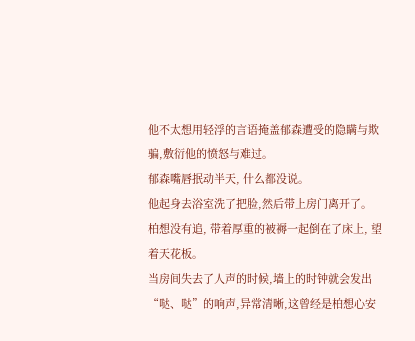他不太想用轻浮的言语掩盖郁森遭受的隐瞒与欺骗,敷衍他的愤怒与难过。
郁森嘴唇抿动半天, 什么都没说。
他起身去浴室洗了把脸,然后带上房门离开了。
柏想没有追, 带着厚重的被褥一起倒在了床上, 望着天花板。
当房间失去了人声的时候,墙上的时钟就会发出“哒、哒”的响声,异常清晰,这曾经是柏想心安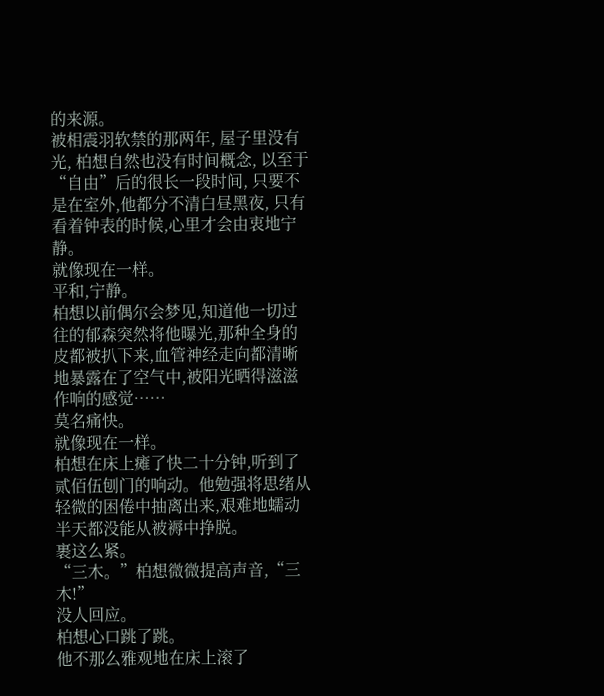的来源。
被相震羽软禁的那两年, 屋子里没有光, 柏想自然也没有时间概念, 以至于“自由”后的很长一段时间, 只要不是在室外,他都分不清白昼黑夜, 只有看着钟表的时候,心里才会由衷地宁静。
就像现在一样。
平和,宁静。
柏想以前偶尔会梦见,知道他一切过往的郁森突然将他曝光,那种全身的皮都被扒下来,血管神经走向都清晰地暴露在了空气中,被阳光晒得滋滋作响的感觉……
莫名痛快。
就像现在一样。
柏想在床上瘫了快二十分钟,听到了贰佰伍刨门的响动。他勉强将思绪从轻微的困倦中抽离出来,艰难地蠕动半天都没能从被褥中挣脱。
裹这么紧。
“三木。”柏想微微提高声音,“三木!”
没人回应。
柏想心口跳了跳。
他不那么雅观地在床上滚了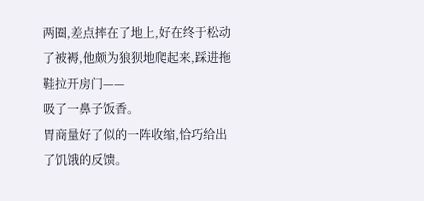两圈,差点摔在了地上,好在终于松动了被褥,他颇为狼狈地爬起来,踩进拖鞋拉开房门——
吸了一鼻子饭香。
胃商量好了似的一阵收缩,恰巧给出了饥饿的反馈。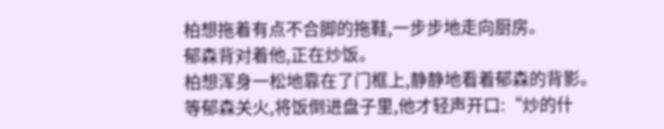柏想拖着有点不合脚的拖鞋,一步步地走向厨房。
郁森背对着他,正在炒饭。
柏想浑身一松地靠在了门框上,静静地看着郁森的背影。
等郁森关火,将饭倒进盘子里,他才轻声开口:“炒的什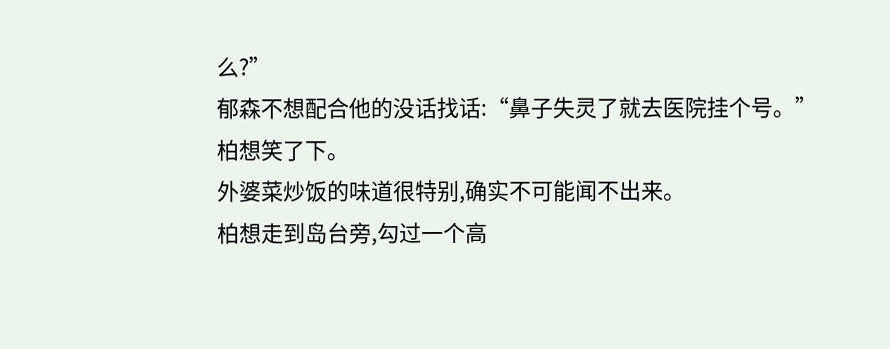么?”
郁森不想配合他的没话找话:“鼻子失灵了就去医院挂个号。”
柏想笑了下。
外婆菜炒饭的味道很特别,确实不可能闻不出来。
柏想走到岛台旁,勾过一个高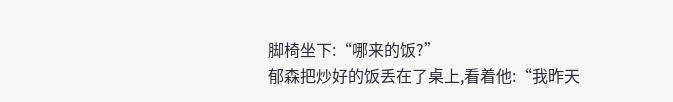脚椅坐下:“哪来的饭?”
郁森把炒好的饭丢在了桌上,看着他:“我昨天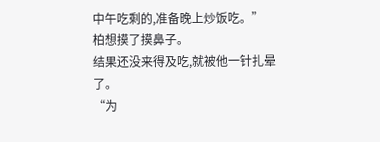中午吃剩的,准备晚上炒饭吃。”
柏想摸了摸鼻子。
结果还没来得及吃,就被他一针扎晕了。
“为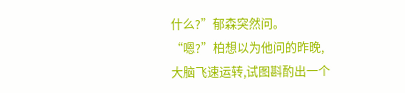什么?”郁森突然问。
“嗯?”柏想以为他问的昨晚,大脑飞速运转,试图斟酌出一个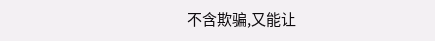不含欺骗,又能让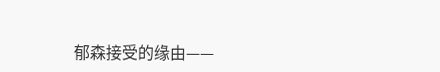郁森接受的缘由——